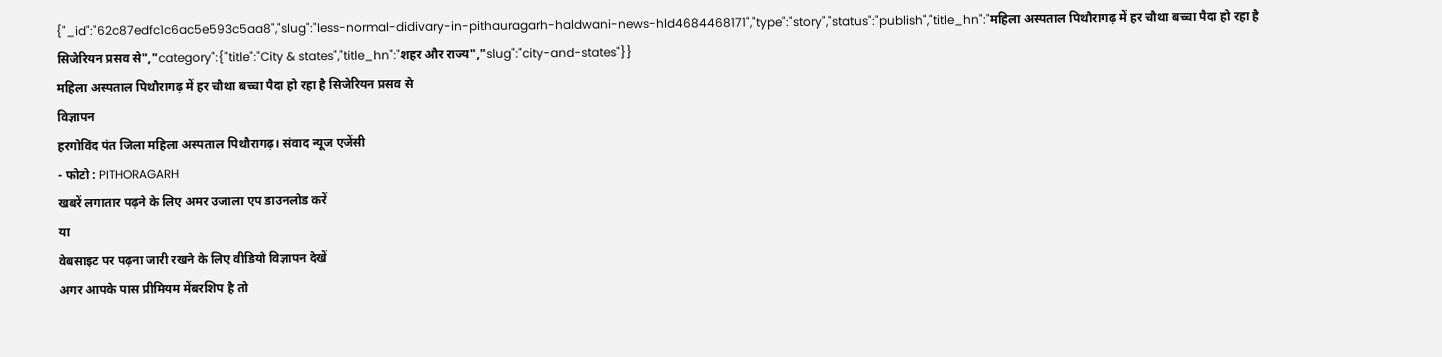{"_id":"62c87edfc1c6ac5e593c5aa8","slug":"less-normal-didivary-in-pithauragarh-haldwani-news-hld4684468171","type":"story","status":"publish","title_hn":"महिला अस्पताल पिथौरागढ़ में हर चौथा बच्चा पैदा हो रहा है सिजेरियन प्रसव से","category":{"title":"City & states","title_hn":"शहर और राज्य","slug":"city-and-states"}}
महिला अस्पताल पिथौरागढ़ में हर चौथा बच्चा पैदा हो रहा है सिजेरियन प्रसव से
विज्ञापन
हरगोविंद पंत जिला महिला अस्पताल पिथौरागढ़। संवाद न्यूज एजेंसी
- फोटो : PITHORAGARH
खबरें लगातार पढ़ने के लिए अमर उजाला एप डाउनलोड करें
या
वेबसाइट पर पढ़ना जारी रखने के लिए वीडियो विज्ञापन देखें
अगर आपके पास प्रीमियम मेंबरशिप है तो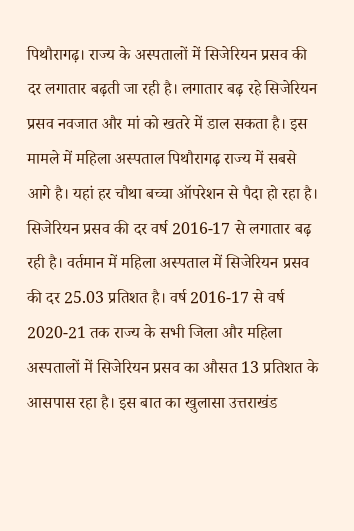पिथौरागढ़। राज्य के अस्पतालों में सिजेरियन प्रसव की दर लगातार बढ़ती जा रही है। लगातार बढ़ रहे सिजेरियन प्रसव नवजात और मां को खतरे में डाल सकता है। इस मामले में महिला अस्पताल पिथौरागढ़ राज्य में सबसे आगे है। यहां हर चौथा बच्चा ऑपरेशन से पैदा हो रहा है। सिजेरियन प्रसव की दर वर्ष 2016-17 से लगातार बढ़ रही है। वर्तमान में महिला अस्पताल में सिजेरियन प्रसव की दर 25.03 प्रतिशत है। वर्ष 2016-17 से वर्ष 2020-21 तक राज्य के सभी जिला और महिला अस्पतालों में सिजेरियन प्रसव का औसत 13 प्रतिशत के आसपास रहा है। इस बात का खुलासा उत्तराखंड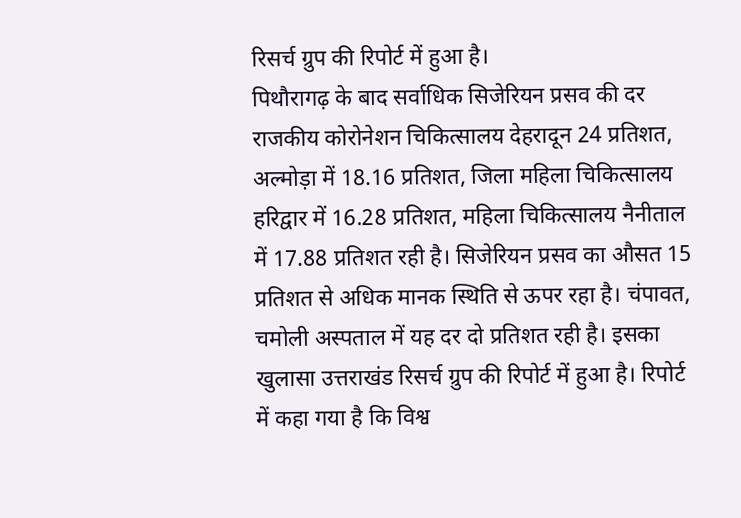रिसर्च ग्रुप की रिपोर्ट में हुआ है।
पिथौरागढ़ के बाद सर्वाधिक सिजेरियन प्रसव की दर राजकीय कोरोनेशन चिकित्सालय देहरादून 24 प्रतिशत, अल्मोड़ा में 18.16 प्रतिशत, जिला महिला चिकित्सालय हरिद्वार में 16.28 प्रतिशत, महिला चिकित्सालय नैनीताल में 17.88 प्रतिशत रही है। सिजेरियन प्रसव का औसत 15 प्रतिशत से अधिक मानक स्थिति से ऊपर रहा है। चंपावत, चमोली अस्पताल में यह दर दो प्रतिशत रही है। इसका खुलासा उत्तराखंड रिसर्च ग्रुप की रिपोर्ट में हुआ है। रिपोर्ट में कहा गया है कि विश्व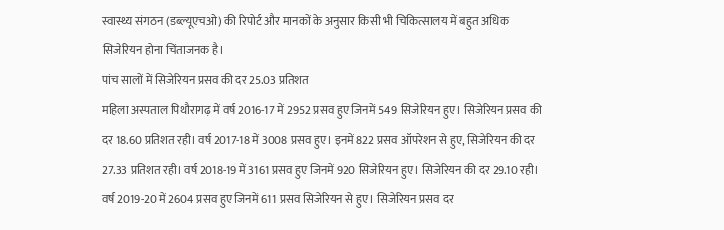स्वास्थ्य संगठन (डब्ल्यूएचओ) की रिपोर्ट और मानकों के अनुसार किसी भी चिकित्सालय में बहुत अधिक सिजेरियन होना चिंताजनक है।
पांच सालों में सिजेरियन प्रसव की दर 25.03 प्रतिशत
महिला अस्पताल पिथौरागढ़ में वर्ष 2016-17 में 2952 प्रसव हुए जिनमें 549 सिजेरियन हुए। सिजेरियन प्रसव की दर 18.60 प्रतिशत रही। वर्ष 2017-18 में 3008 प्रसव हुए। इनमें 822 प्रसव ऑपरेशन से हुए, सिजेरियन की दर 27.33 प्रतिशत रही। वर्ष 2018-19 में 3161 प्रसव हुए जिनमें 920 सिजेरियन हुए। सिजेरियन की दर 29.10 रही। वर्ष 2019-20 में 2604 प्रसव हुए जिनमें 611 प्रसव सिजेरियन से हुए। सिजेरियन प्रसव दर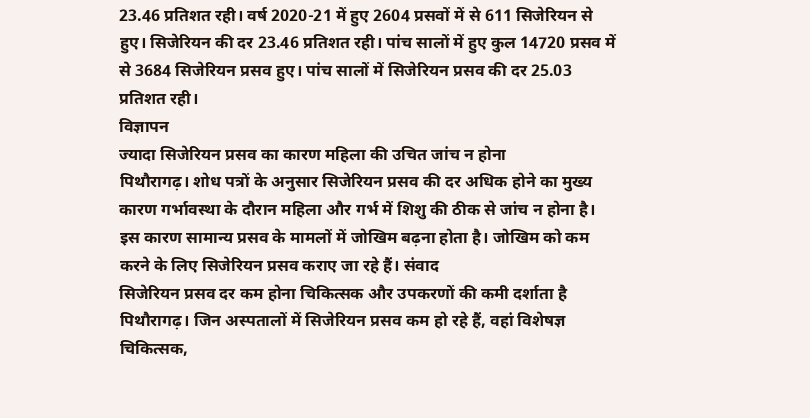23.46 प्रतिशत रही। वर्ष 2020-21 में हुए 2604 प्रसवों में से 611 सिजेरियन से हुए। सिजेरियन की दर 23.46 प्रतिशत रही। पांच सालों में हुए कुल 14720 प्रसव में से 3684 सिजेरियन प्रसव हुए। पांच सालों में सिजेरियन प्रसव की दर 25.03 प्रतिशत रही।
विज्ञापन
ज्यादा सिजेरियन प्रसव का कारण महिला की उचित जांच न होना
पिथौरागढ़। शोध पत्रों के अनुसार सिजेरियन प्रसव की दर अधिक होने का मुख्य कारण गर्भावस्था के दौरान महिला और गर्भ में शिशु की ठीक से जांच न होना है। इस कारण सामान्य प्रसव के मामलों में जोखिम बढ़ना होता है। जोखिम को कम करने के लिए सिजेरियन प्रसव कराए जा रहे हैं। संवाद
सिजेरियन प्रसव दर कम होना चिकित्सक और उपकरणों की कमी दर्शाता है
पिथौरागढ़। जिन अस्पतालों में सिजेरियन प्रसव कम हो रहे हैं, वहां विशेषज्ञ चिकित्सक,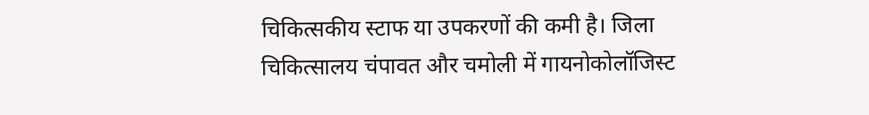चिकित्सकीय स्टाफ या उपकरणों की कमी है। जिला चिकित्सालय चंपावत और चमोली में गायनोकोलॉजिस्ट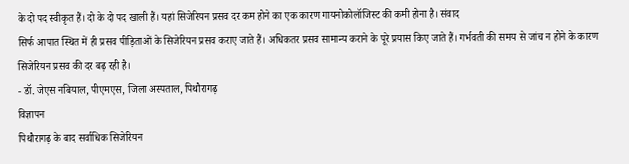के दो पद स्वीकृत हैं। दो के दो पद खाली हैं। यहां सिजेरियन प्रसव दर कम होने का एक कारण गायनोकोलॉजिस्ट की कमी होना है। संवाद
सिर्फ आपात स्थित में ही प्रसव पीड़िताओं के सिजेरियन प्रसव कराए जाते हैं। अधिकतर प्रसव सामान्य कराने के पूरे प्रयास किए जाते हैं। गर्भवती की समय से जांच न होने के कारण सिजेरियन प्रसव की दर बढ़ रही है।
- डॉ. जेएस नबियाल, पीएमएस, जिला अस्पताल, पिथौरागढ़
विज्ञापन
पिथौरागढ़ के बाद सर्वाधिक सिजेरियन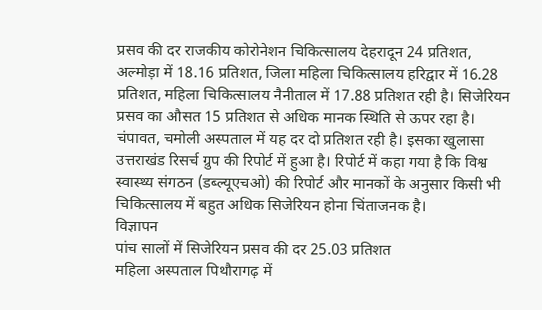प्रसव की दर राजकीय कोरोनेशन चिकित्सालय देहरादून 24 प्रतिशत, अल्मोड़ा में 18.16 प्रतिशत, जिला महिला चिकित्सालय हरिद्वार में 16.28 प्रतिशत, महिला चिकित्सालय नैनीताल में 17.88 प्रतिशत रही है। सिजेरियन प्रसव का औसत 15 प्रतिशत से अधिक मानक स्थिति से ऊपर रहा है। चंपावत, चमोली अस्पताल में यह दर दो प्रतिशत रही है। इसका खुलासा उत्तराखंड रिसर्च ग्रुप की रिपोर्ट में हुआ है। रिपोर्ट में कहा गया है कि विश्व स्वास्थ्य संगठन (डब्ल्यूएचओ) की रिपोर्ट और मानकों के अनुसार किसी भी चिकित्सालय में बहुत अधिक सिजेरियन होना चिंताजनक है।
विज्ञापन
पांच सालों में सिजेरियन प्रसव की दर 25.03 प्रतिशत
महिला अस्पताल पिथौरागढ़ में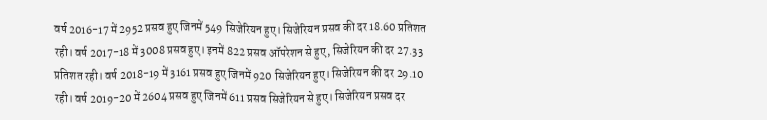वर्ष 2016-17 में 2952 प्रसव हुए जिनमें 549 सिजेरियन हुए। सिजेरियन प्रसव की दर 18.60 प्रतिशत रही। वर्ष 2017-18 में 3008 प्रसव हुए। इनमें 822 प्रसव ऑपरेशन से हुए, सिजेरियन की दर 27.33 प्रतिशत रही। वर्ष 2018-19 में 3161 प्रसव हुए जिनमें 920 सिजेरियन हुए। सिजेरियन की दर 29.10 रही। वर्ष 2019-20 में 2604 प्रसव हुए जिनमें 611 प्रसव सिजेरियन से हुए। सिजेरियन प्रसव दर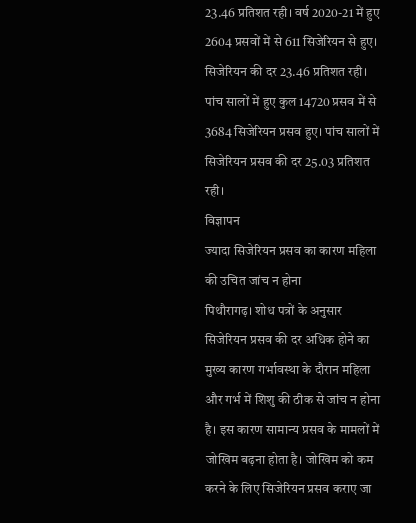23.46 प्रतिशत रही। वर्ष 2020-21 में हुए 2604 प्रसवों में से 611 सिजेरियन से हुए। सिजेरियन की दर 23.46 प्रतिशत रही। पांच सालों में हुए कुल 14720 प्रसव में से 3684 सिजेरियन प्रसव हुए। पांच सालों में सिजेरियन प्रसव की दर 25.03 प्रतिशत रही।
विज्ञापन
ज्यादा सिजेरियन प्रसव का कारण महिला की उचित जांच न होना
पिथौरागढ़। शोध पत्रों के अनुसार सिजेरियन प्रसव की दर अधिक होने का मुख्य कारण गर्भावस्था के दौरान महिला और गर्भ में शिशु की ठीक से जांच न होना है। इस कारण सामान्य प्रसव के मामलों में जोखिम बढ़ना होता है। जोखिम को कम करने के लिए सिजेरियन प्रसव कराए जा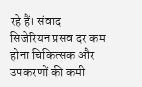रहे हैं। संवाद
सिजेरियन प्रसव दर कम होना चिकित्सक और उपकरणों की कमी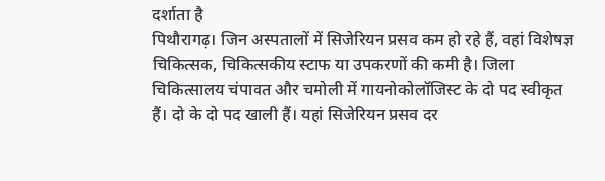दर्शाता है
पिथौरागढ़। जिन अस्पतालों में सिजेरियन प्रसव कम हो रहे हैं, वहां विशेषज्ञ चिकित्सक, चिकित्सकीय स्टाफ या उपकरणों की कमी है। जिला चिकित्सालय चंपावत और चमोली में गायनोकोलॉजिस्ट के दो पद स्वीकृत हैं। दो के दो पद खाली हैं। यहां सिजेरियन प्रसव दर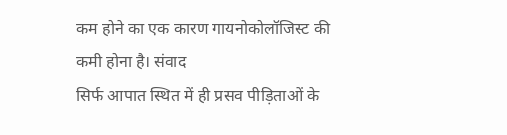कम होने का एक कारण गायनोकोलॉजिस्ट की कमी होना है। संवाद
सिर्फ आपात स्थित में ही प्रसव पीड़िताओं के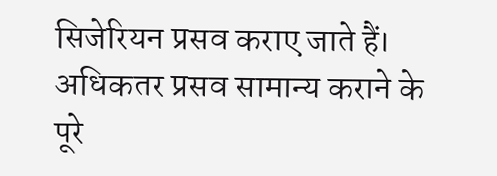सिजेरियन प्रसव कराए जाते हैं। अधिकतर प्रसव सामान्य कराने के पूरे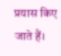प्रयास किए जाते हैं।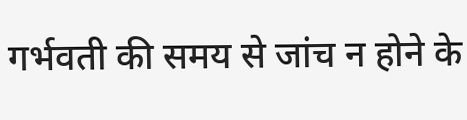गर्भवती की समय से जांच न होने के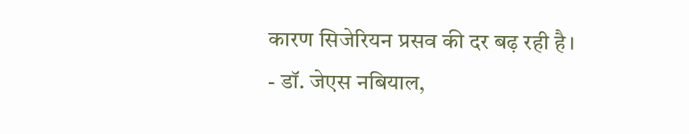कारण सिजेरियन प्रसव की दर बढ़ रही है।
- डॉ. जेएस नबियाल,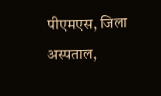पीएमएस, जिला अस्पताल,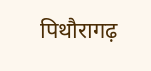पिथौरागढ़